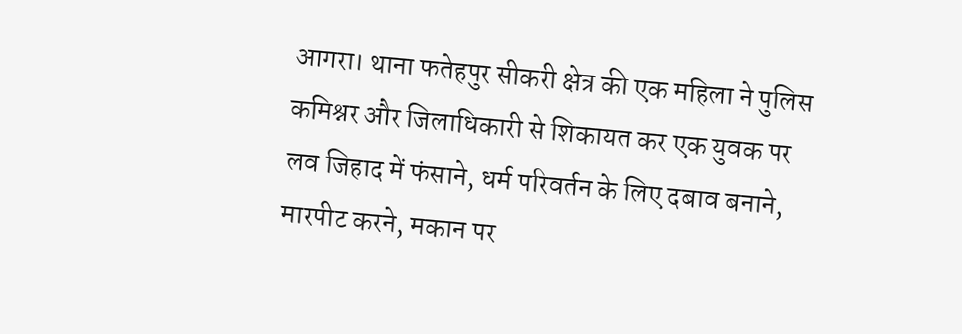आगरा। थाना फतेहपुर सीकरी क्षेत्र की एक महिला ने पुलिस कमिश्नर और जिलाधिकारी से शिकायत कर एक युवक पर लव जिहाद में फंसाने, धर्म परिवर्तन के लिए दबाव बनाने, मारपीट करने, मकान पर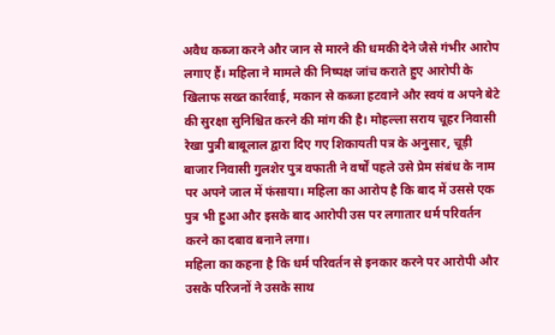अवैध कब्जा करने और जान से मारने की धमकी देने जैसे गंभीर आरोप लगाए हैं। महिला ने मामले की निष्पक्ष जांच कराते हुए आरोपी के खिलाफ सख्त कार्रवाई, मकान से कब्जा हटवाने और स्वयं व अपने बेटे की सुरक्षा सुनिश्चित करने की मांग की है। मोहल्ला सराय चूहर निवासी रेखा पुत्री बाबूलाल द्वारा दिए गए शिकायती पत्र के अनुसार, चूड़ी बाजार निवासी गुलशेर पुत्र वफाती ने वर्षों पहले उसे प्रेम संबंध के नाम पर अपने जाल में फंसाया। महिला का आरोप है कि बाद में उससे एक पुत्र भी हुआ और इसके बाद आरोपी उस पर लगातार धर्म परिवर्तन करने का दबाव बनाने लगा।
महिला का कहना है कि धर्म परिवर्तन से इनकार करने पर आरोपी और उसके परिजनों ने उसके साथ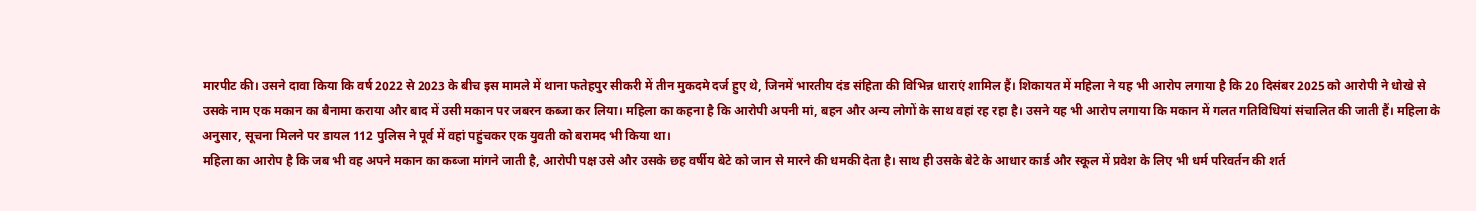मारपीट की। उसने दावा किया कि वर्ष 2022 से 2023 के बीच इस मामले में थाना फतेहपुर सीकरी में तीन मुकदमे दर्ज हुए थे, जिनमें भारतीय दंड संहिता की विभिन्न धाराएं शामिल हैं। शिकायत में महिला ने यह भी आरोप लगाया है कि 20 दिसंबर 2025 को आरोपी ने धोखे से उसके नाम एक मकान का बैनामा कराया और बाद में उसी मकान पर जबरन कब्जा कर लिया। महिला का कहना है कि आरोपी अपनी मां, बहन और अन्य लोगों के साथ वहां रह रहा है। उसने यह भी आरोप लगाया कि मकान में गलत गतिविधियां संचालित की जाती हैं। महिला के अनुसार, सूचना मिलने पर डायल 112 पुलिस ने पूर्व में वहां पहुंचकर एक युवती को बरामद भी किया था।
महिला का आरोप है कि जब भी वह अपने मकान का कब्जा मांगने जाती है, आरोपी पक्ष उसे और उसके छह वर्षीय बेटे को जान से मारने की धमकी देता है। साथ ही उसके बेटे के आधार कार्ड और स्कूल में प्रवेश के लिए भी धर्म परिवर्तन की शर्त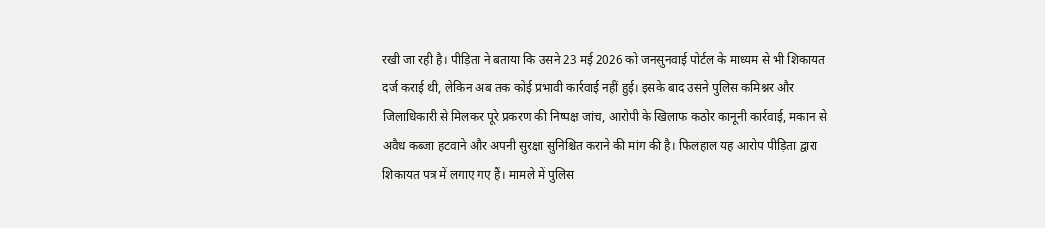रखी जा रही है। पीड़िता ने बताया कि उसने 23 मई 2026 को जनसुनवाई पोर्टल के माध्यम से भी शिकायत दर्ज कराई थी, लेकिन अब तक कोई प्रभावी कार्रवाई नहीं हुई। इसके बाद उसने पुलिस कमिश्नर और जिलाधिकारी से मिलकर पूरे प्रकरण की निष्पक्ष जांच, आरोपी के खिलाफ कठोर कानूनी कार्रवाई, मकान से अवैध कब्जा हटवाने और अपनी सुरक्षा सुनिश्चित कराने की मांग की है। फिलहाल यह आरोप पीड़िता द्वारा शिकायत पत्र में लगाए गए हैं। मामले में पुलिस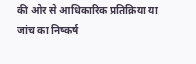की ओर से आधिकारिक प्रतिक्रिया या जांच का निष्कर्ष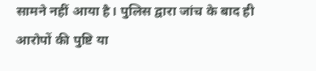सामने नहीं आया है। पुलिस द्वारा जांच के बाद ही आरोपों की पुष्टि या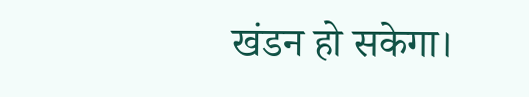खंडन हो सकेगा।